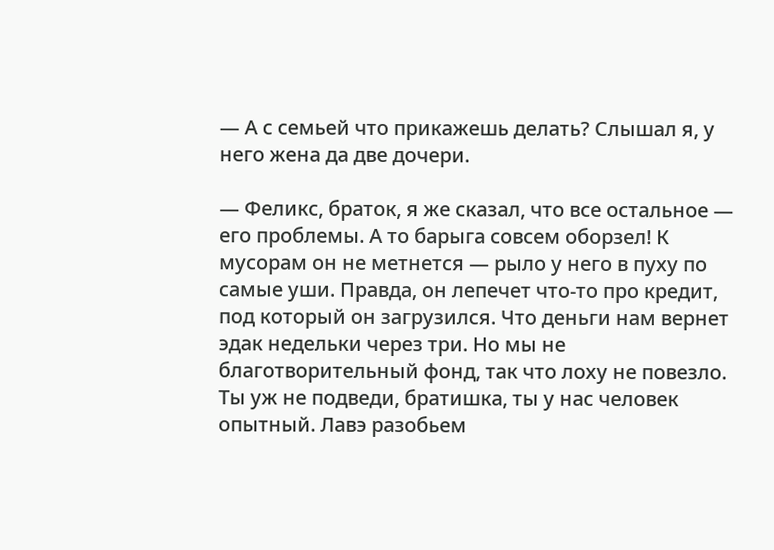— А с семьей что прикажешь делать? Слышал я, у него жена да две дочери.

— Феликс, браток, я же сказал, что все остальное — его проблемы. А то барыга совсем оборзел! К мусорам он не метнется — рыло у него в пуху по самые уши. Правда, он лепечет что-то про кредит, под который он загрузился. Что деньги нам вернет эдак недельки через три. Но мы не благотворительный фонд, так что лоху не повезло. Ты уж не подведи, братишка, ты у нас человек опытный. Лавэ разобьем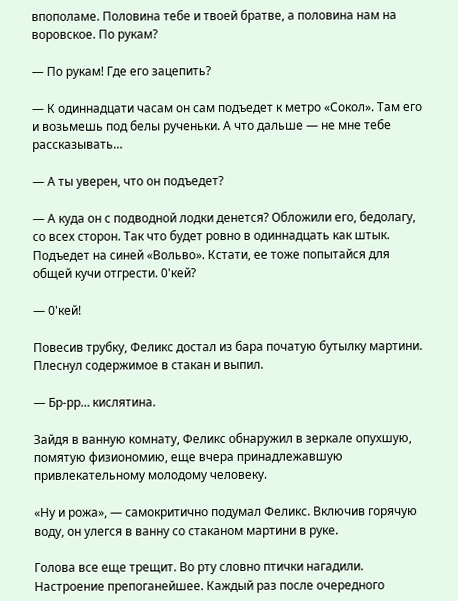впополаме. Половина тебе и твоей братве, а половина нам на воровское. По рукам?

— По рукам! Где его зацепить?

— К одиннадцати часам он сам подъедет к метро «Сокол». Там его и возьмешь под белы рученьки. А что дальше — не мне тебе рассказывать…

— А ты уверен, что он подъедет?

— А куда он с подводной лодки денется? Обложили его, бедолагу, со всех сторон. Так что будет ровно в одиннадцать как штык. Подъедет на синей «Вольво». Кстати, ее тоже попытайся для общей кучи отгрести. 0'кей?

— 0'кей!

Повесив трубку, Феликс достал из бара початую бутылку мартини. Плеснул содержимое в стакан и выпил.

— Бр-рр… кислятина.

Зайдя в ванную комнату, Феликс обнаружил в зеркале опухшую, помятую физиономию, еще вчера принадлежавшую привлекательному молодому человеку.

«Ну и рожа», — самокритично подумал Феликс. Включив горячую воду, он улегся в ванну со стаканом мартини в руке.

Голова все еще трещит. Во рту словно птички нагадили. Настроение препоганейшее. Каждый раз после очередного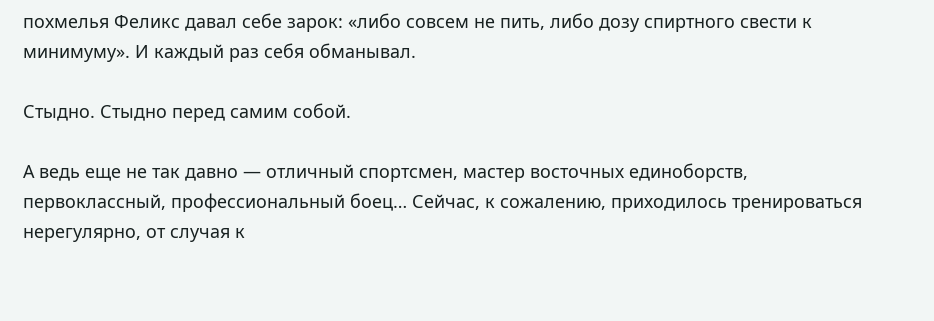похмелья Феликс давал себе зарок: «либо совсем не пить, либо дозу спиртного свести к минимуму». И каждый раз себя обманывал.

Стыдно. Стыдно перед самим собой.

А ведь еще не так давно — отличный спортсмен, мастер восточных единоборств, первоклассный, профессиональный боец… Сейчас, к сожалению, приходилось тренироваться нерегулярно, от случая к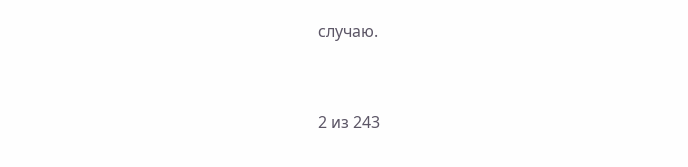случаю.



2 из 243